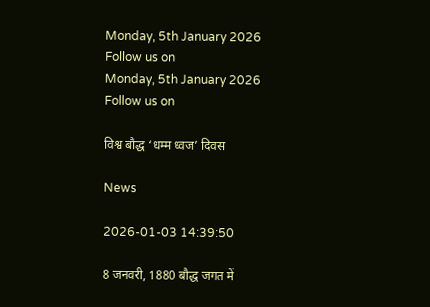Monday, 5th January 2026
Follow us on
Monday, 5th January 2026
Follow us on

विश्व बौद्ध ‘धम्म ध्वज’ दिवस

News

2026-01-03 14:39:50

8 जनवरी, 1880 बौद्ध जगत में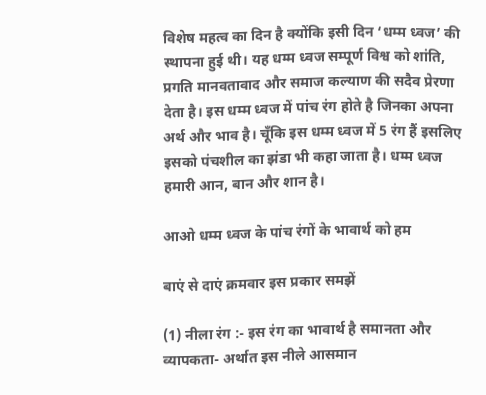विशेष महत्व का दिन है क्योंकि इसी दिन ‘धम्म ध्वज’ की स्थापना हुई थी। यह धम्म ध्वज सम्पूर्ण विश्व को शांति, प्रगति मानवतावाद और समाज कल्याण की सदैव प्रेरणा देता है। इस धम्म ध्वज में पांच रंग होते है जिनका अपना अर्थ और भाव है। चूँकि इस धम्म ध्वज में 5 रंग हैं इसलिए इसको पंचशील का झंडा भी कहा जाता है। धम्म ध्वज हमारी आन, बान और शान है।

आओ धम्म ध्वज के पांच रंगों के भावार्थ को हम

बाएं से दाएं क्रमवार इस प्रकार समझें

(1) नीला रंग :- इस रंग का भावार्थ है समानता और व्यापकता- अर्थात इस नीले आसमान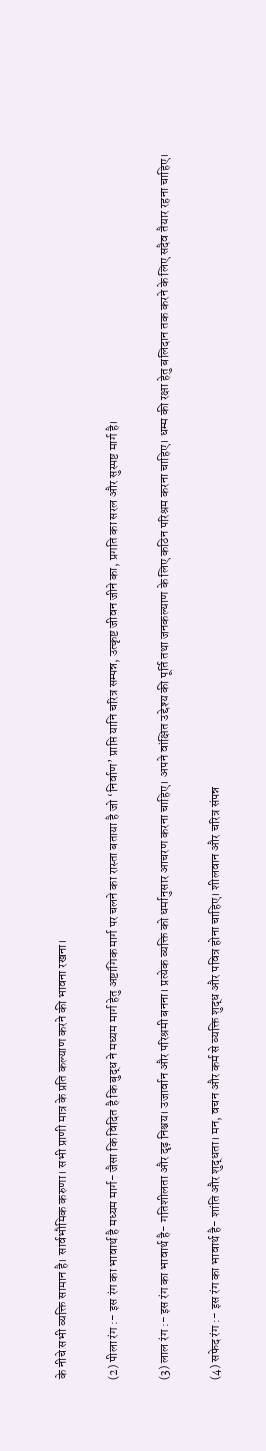के नीचे सभी व्यक्ति सामान है। सार्वभौमिक करुणा। सभी प्राणी मात्र के प्रति कल्याण करने की भावना रखना।

(2) पीला रंग :- इस रंग का भावार्थ है मध्यम मार्ग- जैसा कि विदित है कि बुद्ध ने मध्यम मार्ग हेतु अष्टांगिक मार्ग पर चलने का रास्ता बताया है जो ‘निर्वाण’ प्राप्ति यानि चरित्र सम्पन्न, उत्कृष्ट जीवन जीने का, प्रगति का सरल और सुस्पष्ट मार्ग है।

(3) लाल रंग :- इस रंग का भावार्थ है- गतिशीलता और दृढ़ निश्चय। उजार्वान और परिश्रमी बनना। प्रत्येक व्यक्ति को धर्मानुसार आचरण करना चाहिए। अपने वांक्षित उद्देश्य की पूर्ति तथा जनकल्याण के लिए कठिन परिश्रम करना चाहिए। धम्म की रक्षा हेतु बलिदान तक करने के लिए सदैव तैयार रहना चाहिए।

(4) सफेद रंग :- इस रंग का भावार्थ है- शांति और शुद्धता। मन, वचन और कर्म से व्यक्ति शुद्ध और पवित्र होना चाहिए। शीलवान और चरित्र संपन्न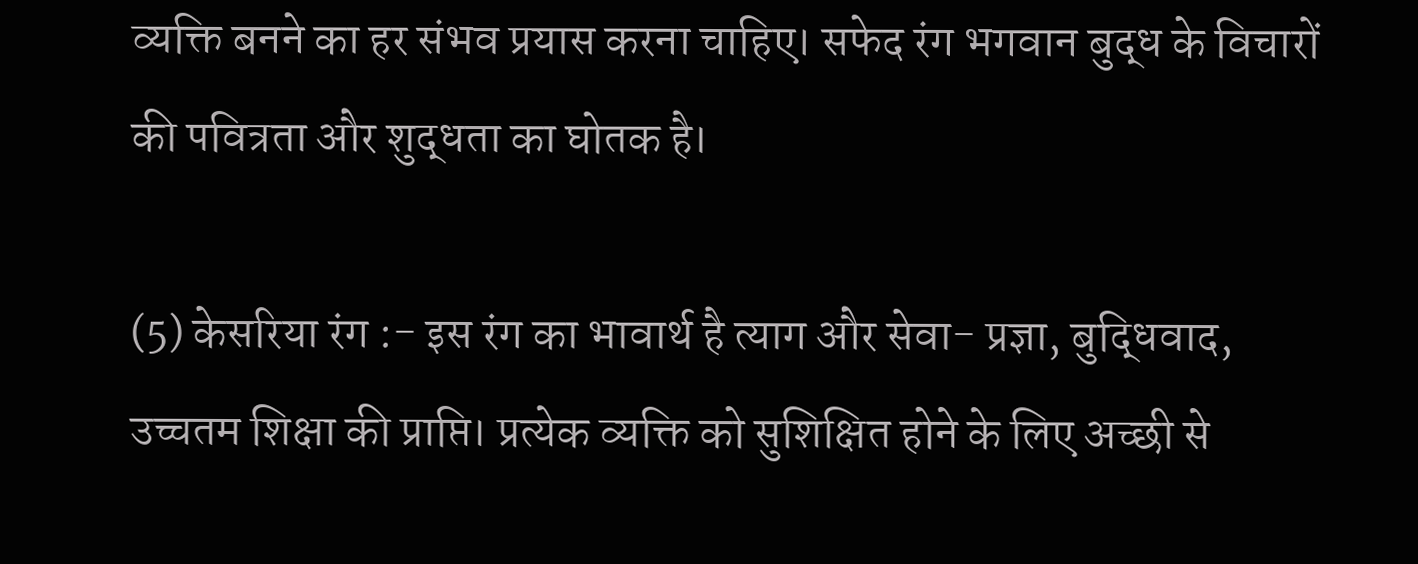व्यक्ति बनने का हर संभव प्रयास करना चाहिए। सफेद रंग भगवान बुद्ध के विचारों की पवित्रता और शुद्धता का घोतक है।

(5) केसरिया रंग :- इस रंग का भावार्थ है त्याग और सेवा- प्रज्ञा, बुद्धिवाद, उच्चतम शिक्षा की प्राप्ति। प्रत्येक व्यक्ति को सुशिक्षित होने के लिए अच्छी से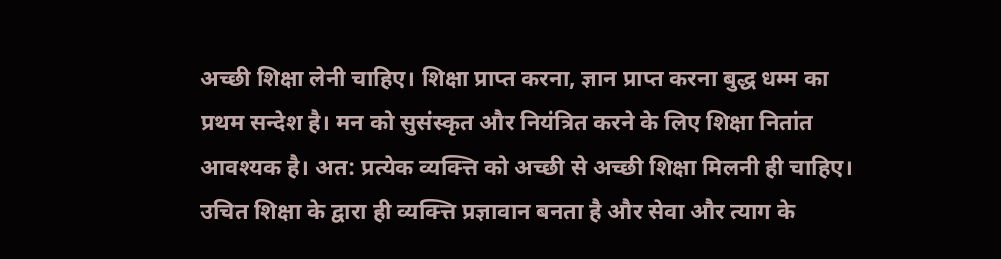अच्छी शिक्षा लेनी चाहिए। शिक्षा प्राप्त करना, ज्ञान प्राप्त करना बुद्ध धम्म का प्रथम सन्देश है। मन को सुसंस्कृत और नियंत्रित करने के लिए शिक्षा नितांत आवश्यक है। अत: प्रत्येक व्यक्त्ति को अच्छी से अच्छी शिक्षा मिलनी ही चाहिए। उचित शिक्षा के द्वारा ही व्यक्त्ति प्रज्ञावान बनता है और सेवा और त्याग के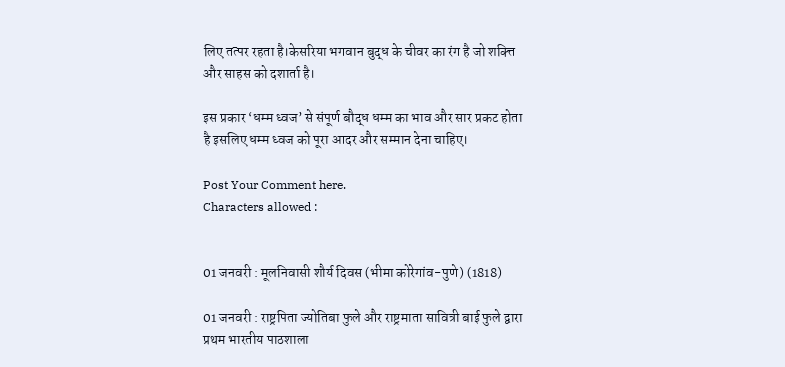लिए तत्पर रहता है।केसरिया भगवान बुद्ध के चीवर का रंग है जो शक्त्ति और साहस को दशार्ता है।

इस प्रकार ‘धम्म ध्वज’ से संपूर्ण बौद्ध धम्म का भाव और सार प्रकट होता है इसलिए धम्म ध्वज को पूरा आदर और सम्मान देना चाहिए।

Post Your Comment here.
Characters allowed :


01 जनवरी : मूलनिवासी शौर्य दिवस (भीमा कोरेगांव-पुणे) (1818)

01 जनवरी : राष्ट्रपिता ज्योतिबा फुले और राष्ट्रमाता सावित्री बाई फुले द्वारा प्रथम भारतीय पाठशाला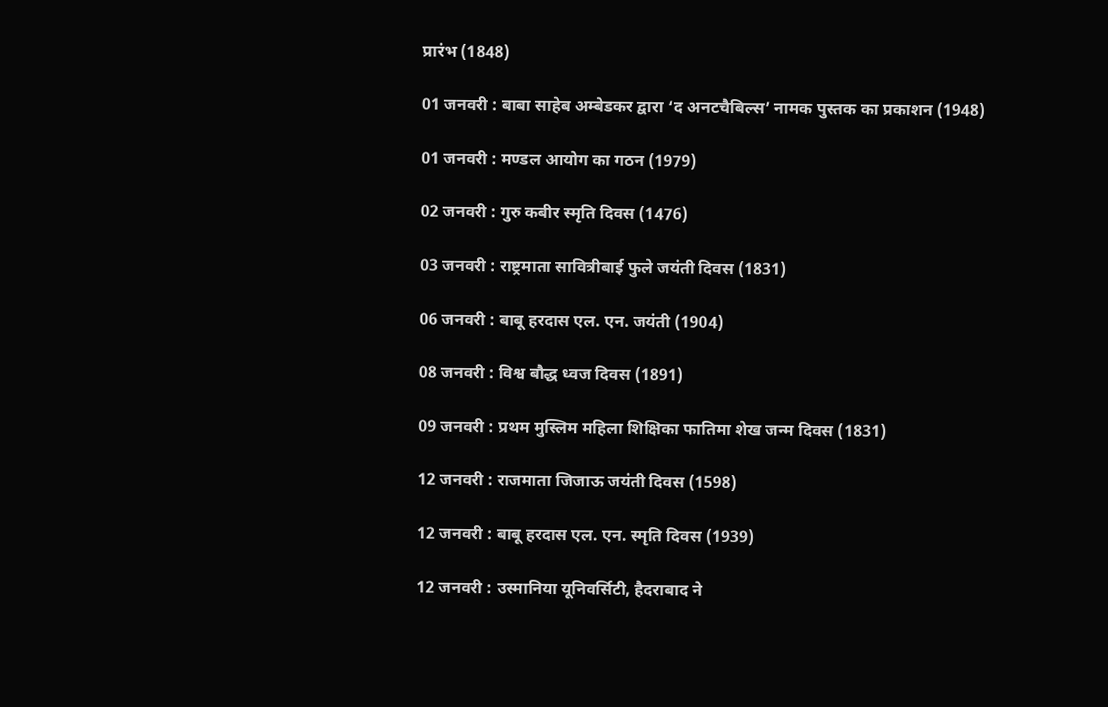प्रारंभ (1848)

01 जनवरी : बाबा साहेब अम्बेडकर द्वारा ‘द अनटचैबिल्स’ नामक पुस्तक का प्रकाशन (1948)

01 जनवरी : मण्डल आयोग का गठन (1979)

02 जनवरी : गुरु कबीर स्मृति दिवस (1476)

03 जनवरी : राष्ट्रमाता सावित्रीबाई फुले जयंती दिवस (1831)

06 जनवरी : बाबू हरदास एल. एन. जयंती (1904)

08 जनवरी : विश्व बौद्ध ध्वज दिवस (1891)

09 जनवरी : प्रथम मुस्लिम महिला शिक्षिका फातिमा शेख जन्म दिवस (1831)

12 जनवरी : राजमाता जिजाऊ जयंती दिवस (1598)

12 जनवरी : बाबू हरदास एल. एन. स्मृति दिवस (1939)

12 जनवरी : उस्मानिया यूनिवर्सिटी, हैदराबाद ने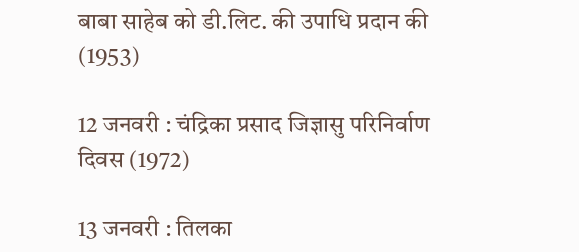बाबा साहेब को डी.लिट. की उपाधि प्रदान की (1953)

12 जनवरी : चंद्रिका प्रसाद जिज्ञासु परिनिर्वाण दिवस (1972)

13 जनवरी : तिलका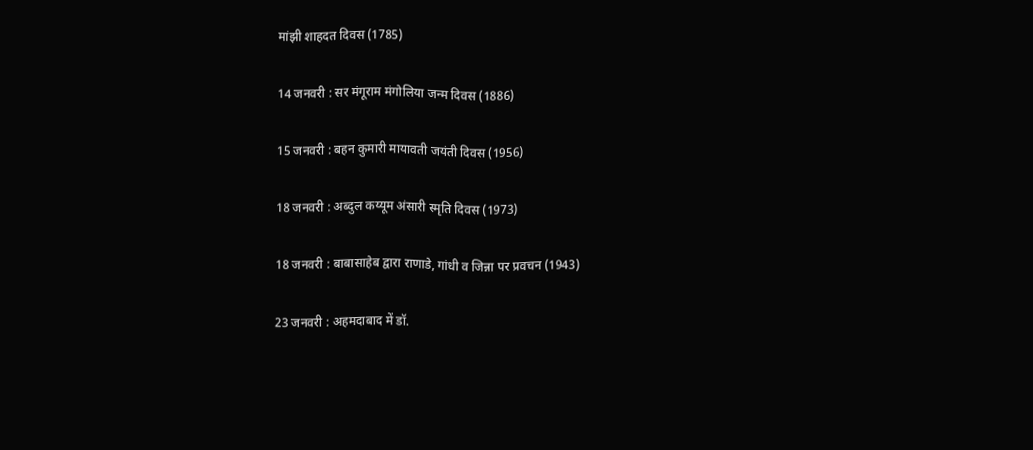मांझी शाहदत दिवस (1785)

14 जनवरी : सर मंगूराम मंगोलिया जन्म दिवस (1886)

15 जनवरी : बहन कुमारी मायावती जयंती दिवस (1956)

18 जनवरी : अब्दुल कय्यूम अंसारी स्मृति दिवस (1973)

18 जनवरी : बाबासाहेब द्वारा राणाडे, गांधी व जिन्ना पर प्रवचन (1943)

23 जनवरी : अहमदाबाद में डॉ.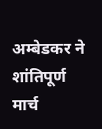अम्बेडकर ने शांतिपूर्ण मार्च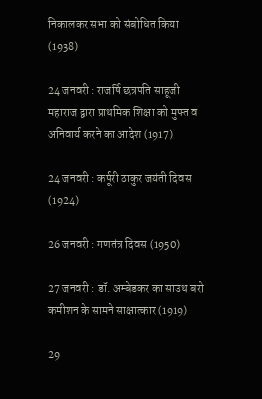निकालकर सभा को संबोधित किया (1938)

24 जनवरी : राजर्षि छत्रपति साहूजी महाराज द्वारा प्राथमिक शिक्षा को मुफ्त व अनिवार्य करने का आदेश (1917)

24 जनवरी : कर्पूरी ठाकुर जयंती दिवस (1924)

26 जनवरी : गणतंत्र दिवस (1950)

27 जनवरी : डॉ. अम्बेडकर का साउथ बरो कमीशन के सामने साक्षात्कार (1919)

29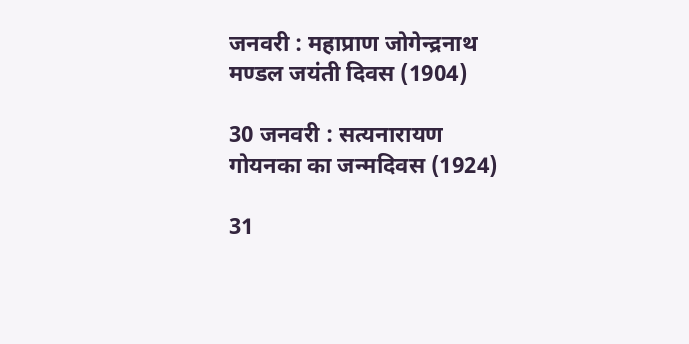जनवरी : महाप्राण जोगेन्द्रनाथ मण्डल जयंती दिवस (1904)

30 जनवरी : सत्यनारायण गोयनका का जन्मदिवस (1924)

31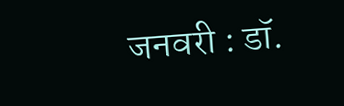जनवरी : डॉ.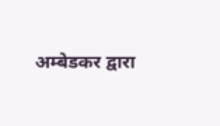अम्बेडकर द्वारा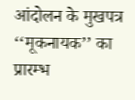आंदोलन के मुखपत्र ‘‘मूकनायक’’ का प्रारम्भ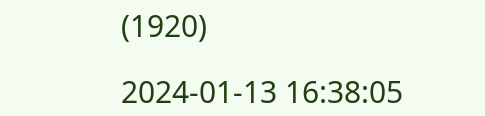(1920)

2024-01-13 16:38:05